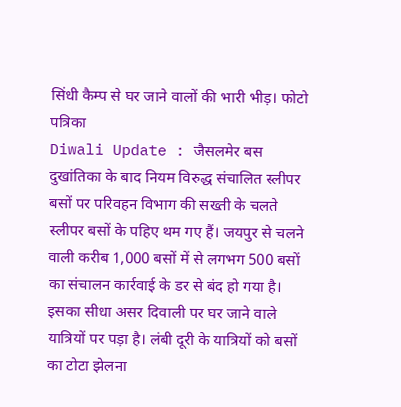सिंधी कैम्प से घर जाने वालों की भारी भीड़। फोटो पत्रिका
Diwali Update : जैसलमेर बस दुखांतिका के बाद नियम विरुद्ध संचालित स्लीपर बसों पर परिवहन विभाग की सख्ती के चलते स्लीपर बसों के पहिए थम गए हैं। जयपुर से चलने वाली करीब 1,000 बसों में से लगभग 500 बसों का संचालन कार्रवाई के डर से बंद हो गया है। इसका सीधा असर दिवाली पर घर जाने वाले यात्रियों पर पड़ा है। लंबी दूरी के यात्रियों को बसों का टोटा झेलना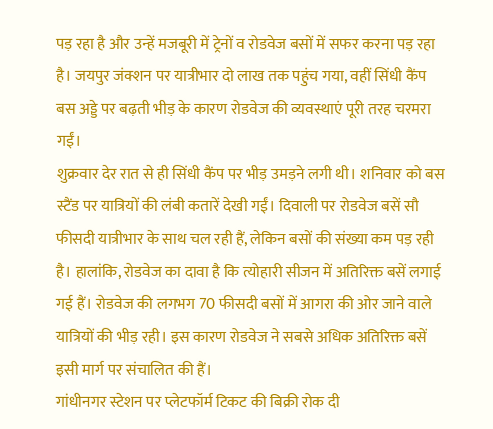पड़ रहा है और उन्हें मजबूरी में ट्रेनों व रोडवेज बसों में सफर करना पड़ रहा है। जयपुर जंक्शन पर यात्रीभार दो लाख तक पहुंच गया, वहीं सिंधी कैंप बस अड्डे पर बढ़ती भीड़ के कारण रोडवेज की व्यवस्थाएं पूरी तरह चरमरा गईं।
शुक्रवार देर रात से ही सिंधी कैंप पर भीड़ उमड़ने लगी थी। शनिवार को बस स्टैंड पर यात्रियों की लंबी कतारें देखी गईं। दिवाली पर रोडवेज बसें सौ फीसदी यात्रीभार के साथ चल रही हैं, लेकिन बसों की संख्या कम पड़ रही है। हालांकि, रोडवेज का दावा है कि त्योहारी सीजन में अतिरिक्त बसें लगाई गई हैं। रोडवेज की लगभग 70 फीसदी बसों में आगरा की ओर जाने वाले यात्रियों की भीड़ रही। इस कारण रोडवेज ने सबसे अधिक अतिरिक्त बसें इसी मार्ग पर संचालित की हैं।
गांधीनगर स्टेशन पर प्लेटफॉर्म टिकट की बिक्री रोक दी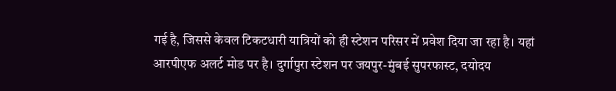गई है, जिससे केवल टिकटधारी यात्रियों को ही स्टेशन परिसर में प्रवेश दिया जा रहा है। यहां आरपीएफ अलर्ट मोड पर है। दुर्गापुरा स्टेशन पर जयपुर-मुंबई सुपरफास्ट, दयोदय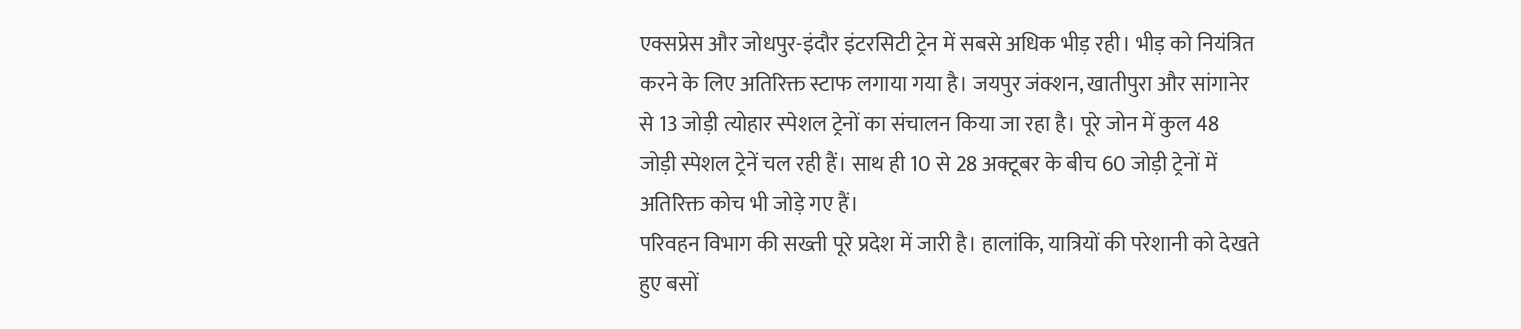एक्सप्रेस और जोधपुर-इंदौर इंटरसिटी ट्रेन में सबसे अधिक भीड़ रही। भीड़ को नियंत्रित करने के लिए अतिरिक्त स्टाफ लगाया गया है। जयपुर जंक्शन, खातीपुरा और सांगानेर से 13 जोड़ी त्योहार स्पेशल ट्रेनों का संचालन किया जा रहा है। पूरे जोन में कुल 48 जोड़ी स्पेशल ट्रेनें चल रही हैं। साथ ही 10 से 28 अक्टूबर के बीच 60 जोड़ी ट्रेनों में अतिरिक्त कोच भी जोड़े गए हैं।
परिवहन विभाग की सख्ती पूरे प्रदेश में जारी है। हालांकि, यात्रियों की परेशानी को देखते हुए बसों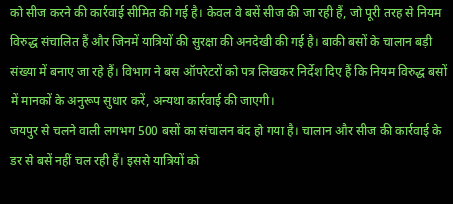को सीज करने की कार्रवाई सीमित की गई है। केवल वे बसें सीज की जा रही हैं, जो पूरी तरह से नियम विरुद्ध संचालित हैं और जिनमें यात्रियों की सुरक्षा की अनदेखी की गई है। बाकी बसों के चालान बड़ी संख्या में बनाए जा रहे हैं। विभाग ने बस ऑपरेटरों को पत्र लिखकर निर्देश दिए हैं कि नियम विरुद्ध बसों में मानकों के अनुरूप सुधार करें, अन्यथा कार्रवाई की जाएगी।
जयपुर से चलने वाली लगभग 500 बसों का संचालन बंद हो गया है। चालान और सीज की कार्रवाई के डर से बसें नहीं चल रही हैं। इससे यात्रियों को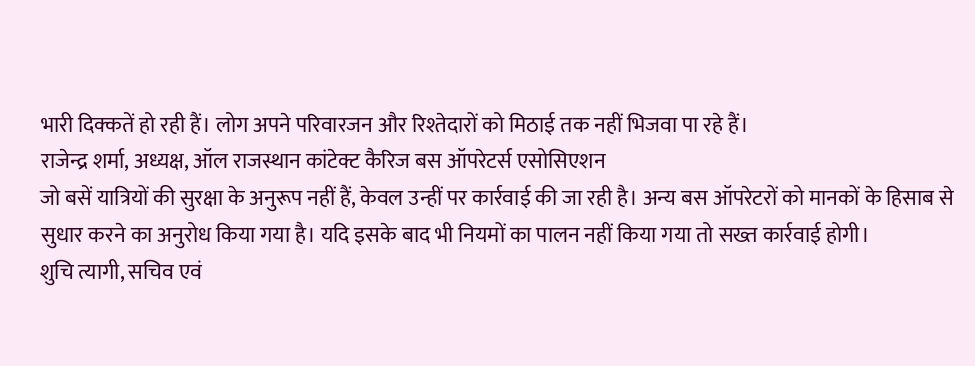भारी दिक्कतें हो रही हैं। लोग अपने परिवारजन और रिश्तेदारों को मिठाई तक नहीं भिजवा पा रहे हैं।
राजेन्द्र शर्मा, अध्यक्ष, ऑल राजस्थान कांटेक्ट कैरिज बस ऑपरेटर्स एसोसिएशन
जो बसें यात्रियों की सुरक्षा के अनुरूप नहीं हैं, केवल उन्हीं पर कार्रवाई की जा रही है। अन्य बस ऑपरेटरों को मानकों के हिसाब से सुधार करने का अनुरोध किया गया है। यदि इसके बाद भी नियमों का पालन नहीं किया गया तो सख्त कार्रवाई होगी।
शुचि त्यागी, सचिव एवं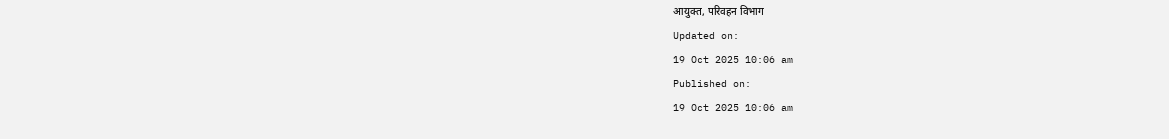आयुक्त, परिवहन विभाग
Updated on:
19 Oct 2025 10:06 am
Published on:
19 Oct 2025 10:06 am